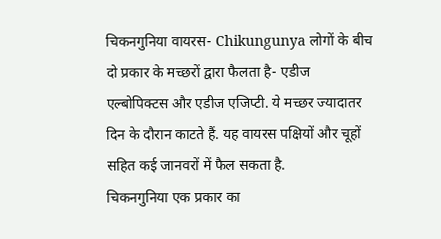चिकनगुनिया वायरस- Chikungunya लोगों के बीच दो प्रकार के मच्छरों द्वारा फैलता है- एडीज एल्बोपिक्टस और एडीज एजिप्टी. ये मच्छर ज्यादातर दिन के दौरान काटते हैं. यह वायरस पक्षियों और चूहों सहित कई जानवरों में फैल सकता है.
चिकनगुनिया एक प्रकार का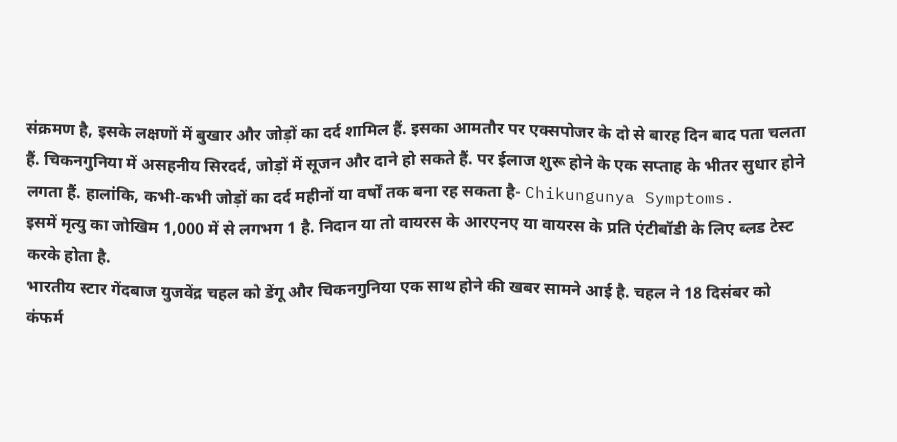संक्रमण है, इसके लक्षणों में बुखार और जोड़ों का दर्द शामिल हैं. इसका आमतौर पर एक्सपोजर के दो से बारह दिन बाद पता चलता हैं. चिकनगुनिया में असहनीय सिरदर्द, जोड़ों में सूजन और दाने हो सकते हैं. पर ईलाज शुरू होने के एक सप्ताह के भीतर सुधार होने लगता हैं. हालांकि, कभी-कभी जोड़ों का दर्द महीनों या वर्षों तक बना रह सकता है- Chikungunya Symptoms.
इसमें मृत्यु का जोखिम 1,000 में से लगभग 1 है. निदान या तो वायरस के आरएनए या वायरस के प्रति एंटीबॉडी के लिए ब्लड टेस्ट करके होता है.
भारतीय स्टार गेंदबाज युजवेंद्र चहल को डेंगू और चिकनगुनिया एक साथ होने की खबर सामने आई है. चहल ने 18 दिसंबर को कंफर्म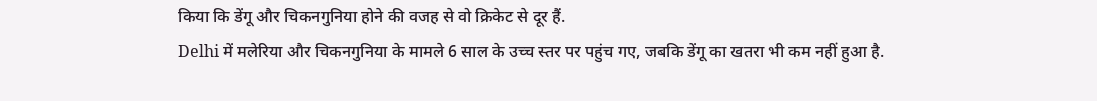किया कि डेंगू और चिकनगुनिया होने की वजह से वो क्रिकेट से दूर हैं.
Delhi में मलेरिया और चिकनगुनिया के मामले 6 साल के उच्च स्तर पर पहुंच गए, जबकि डेंगू का खतरा भी कम नहीं हुआ है.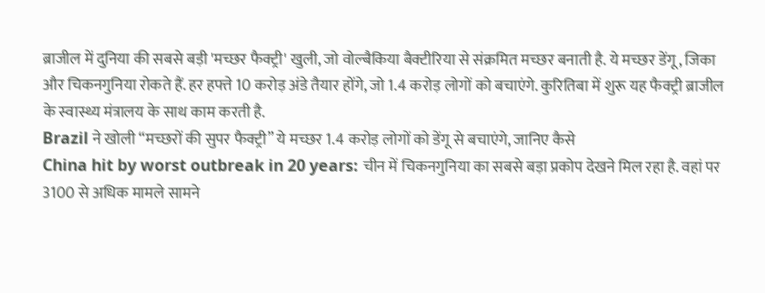ब्राजील में दुनिया की सबसे बड़ी 'मच्छर फैक्ट्री' खुली, जो वोल्बैकिया बैक्टीरिया से संक्रमित मच्छर बनाती है. ये मच्छर डेंगू, जिका और चिकनगुनिया रोकते हैं. हर हफ्ते 10 करोड़ अंडे तैयार होंगे, जो 1.4 करोड़ लोगों को बचाएंगे. कुरितिबा में शुरू यह फैक्ट्री ब्राजील के स्वास्थ्य मंत्रालय के साथ काम करती है.
Brazil ने खोली “मच्छरों की सुपर फैक्ट्री” ये मच्छर 1.4 करोड़ लोगों को डेंगू से बचाएंगे, जानिए कैसे
China hit by worst outbreak in 20 years: चीन में चिकनगुनिया का सबसे बड़ा प्रकोप देखने मिल रहा है. वहां पर 3100 से अधिक मामले सामने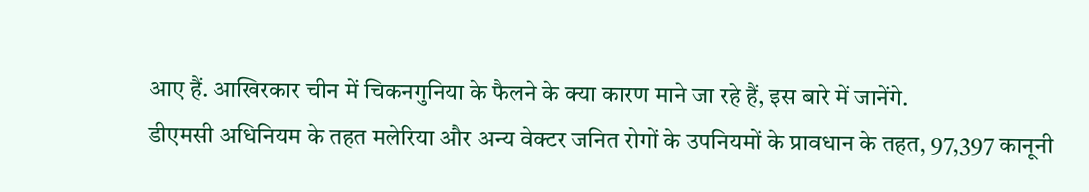आए हैं. आखिरकार चीन में चिकनगुनिया के फैलने के क्या कारण माने जा रहे हैं, इस बारे में जानेंगे.
डीएमसी अधिनियम के तहत मलेरिया और अन्य वेक्टर जनित रोगों के उपनियमों के प्रावधान के तहत, 97,397 कानूनी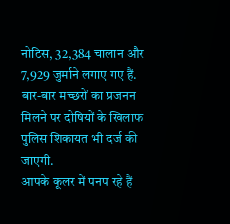नोटिस, 32,384 चालान और 7,929 जुर्माने लगाए गए हैं. बार-बार मच्छरों का प्रजनन मिलने पर दोषियों के खिलाफ पुलिस शिकायत भी दर्ज की जाएगी.
आपके कूलर में पनप रहे हैं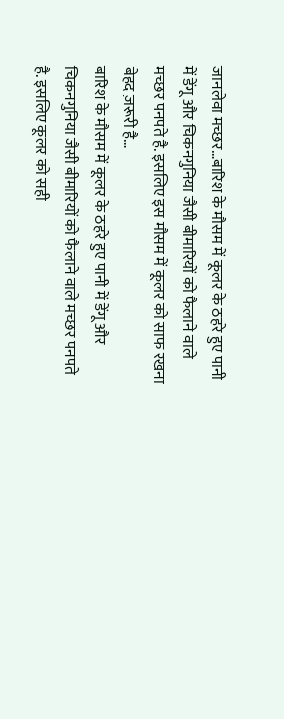जानलेवा मच्छर…बारिश के मौसम में कूलर के ठहरे हुए पानी में डेंगू और चिकनगुनिया जैसी बीमारियों को फैलाने वाले मच्छर पनपते है. इसलिए इस मौसम में कूलर को साफ रखना बेहद ज़रूरी है…
बारिश के मौसम में कूलर के ठहरे हुए पानी में डेंगू और चिकनगुनिया जैसी बीमारियों को फैलाने वाले मच्छर पनपते है. इसलिए कूलर को सही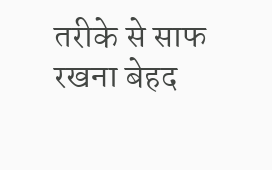तरीके से साफ रखना बेहद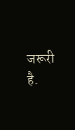जरूरी है.